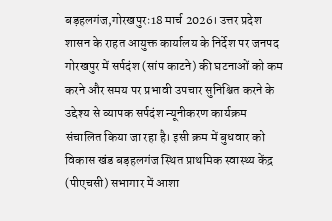बड़हलगंज,गोरखपुरः18 मार्च 2026। उत्तर प्रदेश शासन के राहत आयुक्त कार्यालय के निर्देश पर जनपद गोरखपुर में सर्पदंश (सांप काटने) की घटनाओं को कम करने और समय पर प्रभावी उपचार सुनिश्चित करने के उद्देश्य से व्यापक सर्पदंश न्यूनीकरण कार्यक्रम संचालित किया जा रहा है। इसी क्रम में बुधवार को विकास खंड बड़हलगंज स्थित प्राथमिक स्वास्थ्य केंद्र (पीएचसी) सभागार में आशा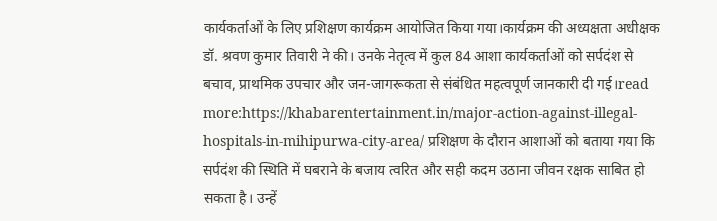कार्यकर्ताओं के लिए प्रशिक्षण कार्यक्रम आयोजित किया गया।कार्यक्रम की अध्यक्षता अधीक्षक डॉ. श्रवण कुमार तिवारी ने की। उनके नेतृत्व में कुल 84 आशा कार्यकर्ताओं को सर्पदंश से बचाव, प्राथमिक उपचार और जन-जागरूकता से संबंधित महत्वपूर्ण जानकारी दी गई।read more:https://khabarentertainment.in/major-action-against-illegal-hospitals-in-mihipurwa-city-area/ प्रशिक्षण के दौरान आशाओं को बताया गया कि सर्पदंश की स्थिति में घबराने के बजाय त्वरित और सही कदम उठाना जीवन रक्षक साबित हो सकता है। उन्हें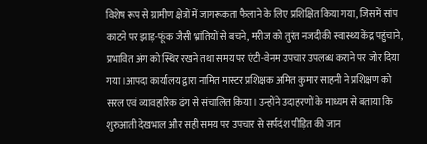विशेष रूप से ग्रामीण क्षेत्रों में जागरूकता फैलाने के लिए प्रशिक्षित किया गया, जिसमें सांप काटने पर झाड़-फूंक जैसी भ्रांतियों से बचने, मरीज को तुरंत नजदीकी स्वास्थ्य केंद्र पहुंचाने, प्रभावित अंग को स्थिर रखने तथा समय पर एंटी-वेनम उपचार उपलब्ध कराने पर जोर दिया गया।आपदा कार्यालय द्वारा नामित मास्टर प्रशिक्षक अमित कुमार साहनी ने प्रशिक्षण को सरल एवं व्यावहारिक ढंग से संचालित किया। उन्होंने उदाहरणों के माध्यम से बताया कि शुरुआती देखभाल और सही समय पर उपचार से सर्पदंश पीड़ित की जान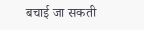बचाई जा सकती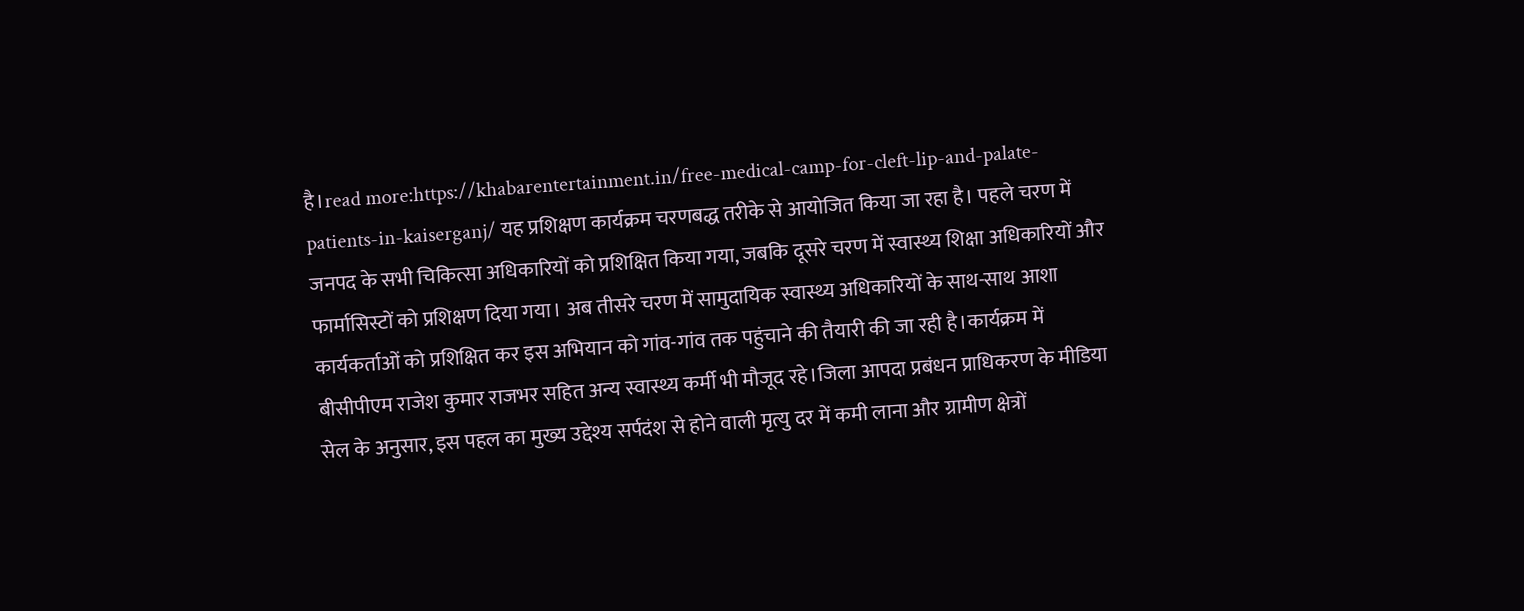है।read more:https://khabarentertainment.in/free-medical-camp-for-cleft-lip-and-palate-patients-in-kaiserganj/ यह प्रशिक्षण कार्यक्रम चरणबद्ध तरीके से आयोजित किया जा रहा है। पहले चरण में जनपद के सभी चिकित्सा अधिकारियों को प्रशिक्षित किया गया, जबकि दूसरे चरण में स्वास्थ्य शिक्षा अधिकारियों और फार्मासिस्टों को प्रशिक्षण दिया गया। अब तीसरे चरण में सामुदायिक स्वास्थ्य अधिकारियों के साथ-साथ आशा कार्यकर्ताओं को प्रशिक्षित कर इस अभियान को गांव-गांव तक पहुंचाने की तैयारी की जा रही है।कार्यक्रम में बीसीपीएम राजेश कुमार राजभर सहित अन्य स्वास्थ्य कर्मी भी मौजूद रहे।जिला आपदा प्रबंधन प्राधिकरण के मीडिया सेल के अनुसार, इस पहल का मुख्य उद्देश्य सर्पदंश से होने वाली मृत्यु दर में कमी लाना और ग्रामीण क्षेत्रों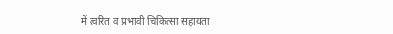में त्वरित व प्रभावी चिकित्सा सहायता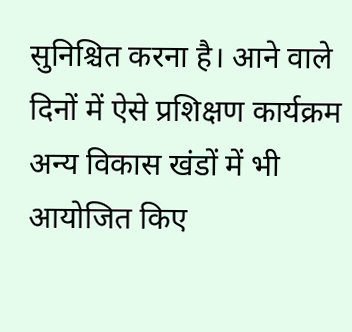सुनिश्चित करना है। आने वाले दिनों में ऐसे प्रशिक्षण कार्यक्रम अन्य विकास खंडों में भी आयोजित किए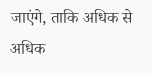जाएंगे, ताकि अधिक से अधिक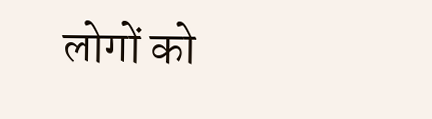लोगों को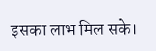इसका लाभ मिल सके।